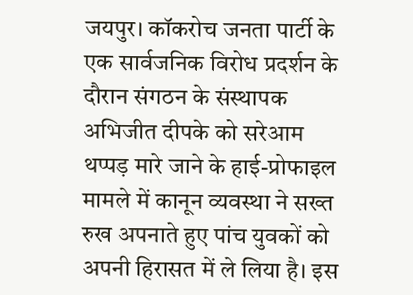जयपुर। कॉकरोच जनता पार्टी के एक सार्वजनिक विरोध प्रदर्शन के दौरान संगठन के संस्थापक अभिजीत दीपके को सरेआम थप्पड़ मारे जाने के हाई-प्रोफाइल मामले में कानून व्यवस्था ने सख्त रुख अपनाते हुए पांच युवकों को अपनी हिरासत में ले लिया है। इस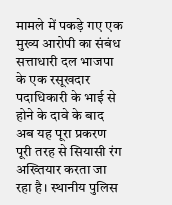मामले में पकड़े गए एक मुख्य आरोपी का संबंध सत्ताधारी दल भाजपा के एक रसूखदार पदाधिकारी के भाई से होने के दावे के बाद अब यह पूरा प्रकरण पूरी तरह से सियासी रंग अख्तियार करता जा रहा है। स्थानीय पुलिस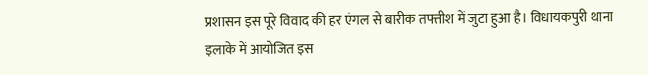प्रशासन इस पूरे विवाद की हर एंगल से बारीक तफ्तीश में जुटा हुआ है। विधायकपुरी थाना इलाके में आयोजित इस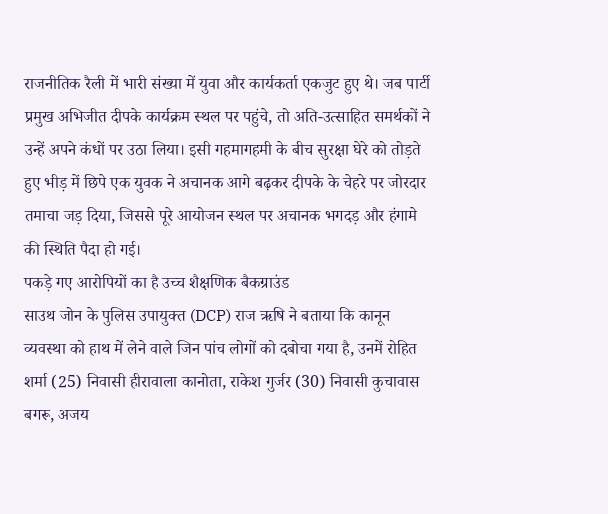राजनीतिक रैली में भारी संख्या में युवा और कार्यकर्ता एकजुट हुए थे। जब पार्टी प्रमुख अभिजीत दीपके कार्यक्रम स्थल पर पहुंचे, तो अति-उत्साहित समर्थकों ने उन्हें अपने कंधों पर उठा लिया। इसी गहमागहमी के बीच सुरक्षा घेरे को तोड़ते हुए भीड़ में छिपे एक युवक ने अचानक आगे बढ़कर दीपके के चेहरे पर जोरदार तमाचा जड़ दिया, जिससे पूरे आयोजन स्थल पर अचानक भगदड़ और हंगामे की स्थिति पैदा हो गई।
पकड़े गए आरोपियों का है उच्च शैक्षणिक बैकग्राउंड
साउथ जोन के पुलिस उपायुक्त (DCP) राज ऋषि ने बताया कि कानून व्यवस्था को हाथ में लेने वाले जिन पांच लोगों को दबोचा गया है, उनमें रोहित शर्मा (25) निवासी हीरावाला कानोता, राकेश गुर्जर (30) निवासी कुचावास बगरू, अजय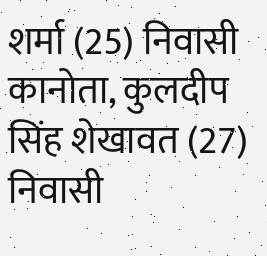शर्मा (25) निवासी कानोता, कुलदीप सिंह शेखावत (27) निवासी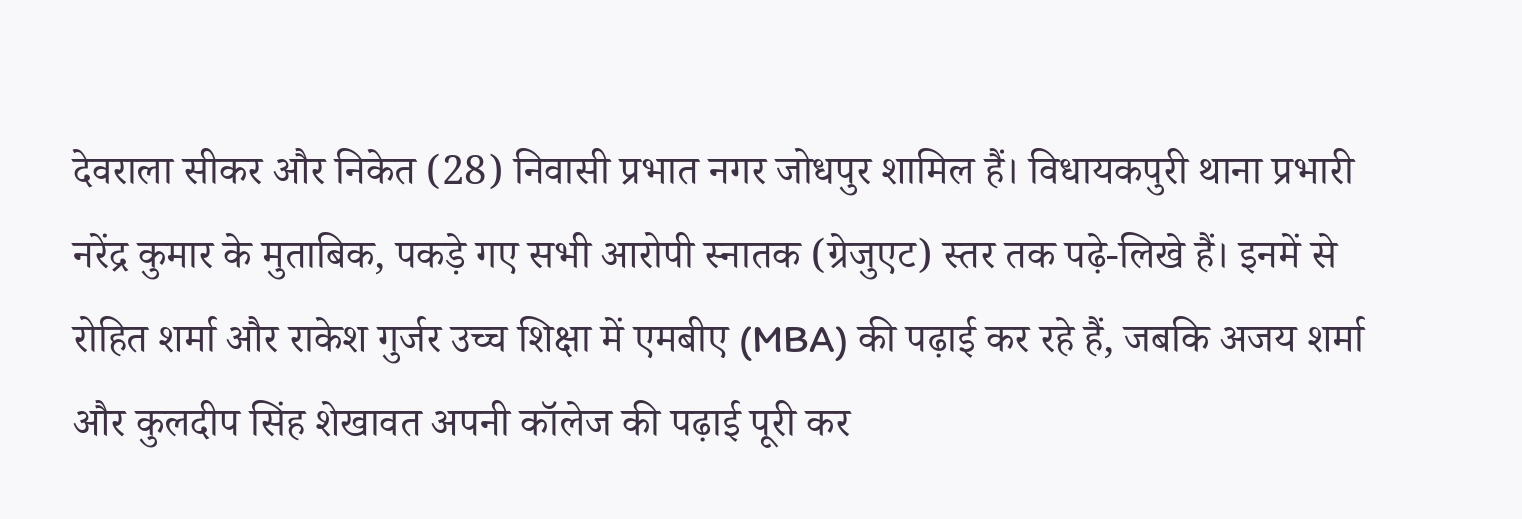देवराला सीकर और निकेत (28) निवासी प्रभात नगर जोधपुर शामिल हैं। विधायकपुरी थाना प्रभारी नरेंद्र कुमार के मुताबिक, पकड़े गए सभी आरोपी स्नातक (ग्रेजुएट) स्तर तक पढ़े-लिखे हैं। इनमें से रोहित शर्मा और राकेश गुर्जर उच्च शिक्षा में एमबीए (MBA) की पढ़ाई कर रहे हैं, जबकि अजय शर्मा और कुलदीप सिंह शेखावत अपनी कॉलेज की पढ़ाई पूरी कर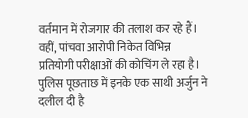वर्तमान में रोजगार की तलाश कर रहे हैं। वहीं, पांचवा आरोपी निकेत विभिन्न प्रतियोगी परीक्षाओं की कोचिंग ले रहा है। पुलिस पूछताछ में इनके एक साथी अर्जुन ने दलील दी है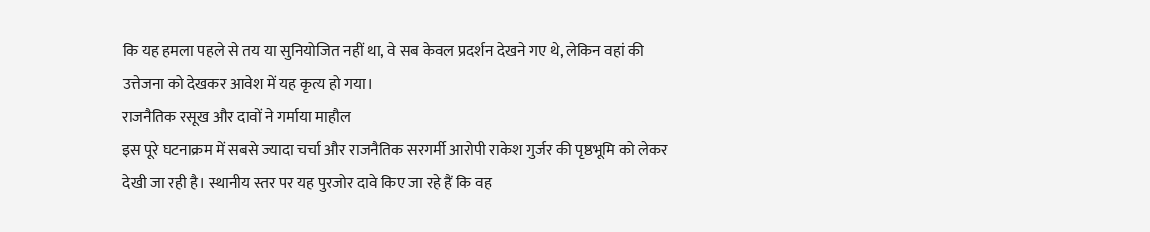कि यह हमला पहले से तय या सुनियोजित नहीं था, वे सब केवल प्रदर्शन देखने गए थे, लेकिन वहां की उत्तेजना को देखकर आवेश में यह कृत्य हो गया।
राजनैतिक रसूख और दावों ने गर्माया माहौल
इस पूरे घटनाक्रम में सबसे ज्यादा चर्चा और राजनैतिक सरगर्मी आरोपी राकेश गुर्जर की पृष्ठभूमि को लेकर देखी जा रही है। स्थानीय स्तर पर यह पुरजोर दावे किए जा रहे हैं कि वह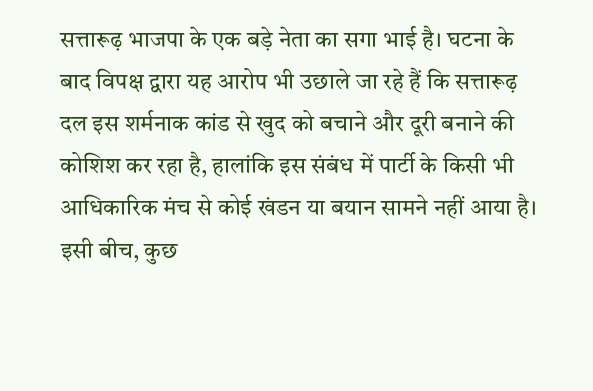सत्तारूढ़ भाजपा के एक बड़े नेता का सगा भाई है। घटना के बाद विपक्ष द्वारा यह आरोप भी उछाले जा रहे हैं कि सत्तारूढ़ दल इस शर्मनाक कांड से खुद को बचाने और दूरी बनाने की कोशिश कर रहा है, हालांकि इस संबंध में पार्टी के किसी भी आधिकारिक मंच से कोई खंडन या बयान सामने नहीं आया है। इसी बीच, कुछ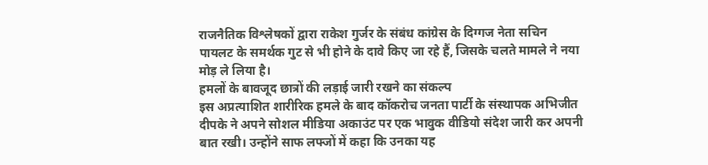राजनैतिक विश्लेषकों द्वारा राकेश गुर्जर के संबंध कांग्रेस के दिग्गज नेता सचिन पायलट के समर्थक गुट से भी होने के दावे किए जा रहे हैं, जिसके चलते मामले ने नया मोड़ ले लिया है।
हमलों के बावजूद छात्रों की लड़ाई जारी रखने का संकल्प
इस अप्रत्याशित शारीरिक हमले के बाद कॉकरोच जनता पार्टी के संस्थापक अभिजीत दीपके ने अपने सोशल मीडिया अकाउंट पर एक भावुक वीडियो संदेश जारी कर अपनी बात रखी। उन्होंने साफ लफ्जों में कहा कि उनका यह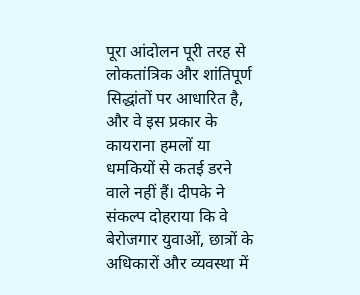पूरा आंदोलन पूरी तरह से लोकतांत्रिक और शांतिपूर्ण सिद्धांतों पर आधारित है, और वे इस प्रकार के कायराना हमलों या धमकियों से कतई डरने वाले नहीं हैं। दीपके ने संकल्प दोहराया कि वे बेरोजगार युवाओं, छात्रों के अधिकारों और व्यवस्था में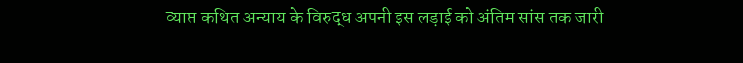व्याप्त कथित अन्याय के विरुद्ध अपनी इस लड़ाई को अंतिम सांस तक जारी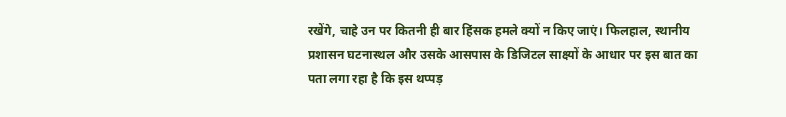रखेंगे, चाहे उन पर कितनी ही बार हिंसक हमले क्यों न किए जाएं। फिलहाल, स्थानीय प्रशासन घटनास्थल और उसके आसपास के डिजिटल साक्ष्यों के आधार पर इस बात का पता लगा रहा है कि इस थप्पड़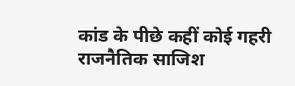कांड के पीछे कहीं कोई गहरी राजनैतिक साजिश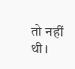तो नहीं थी।